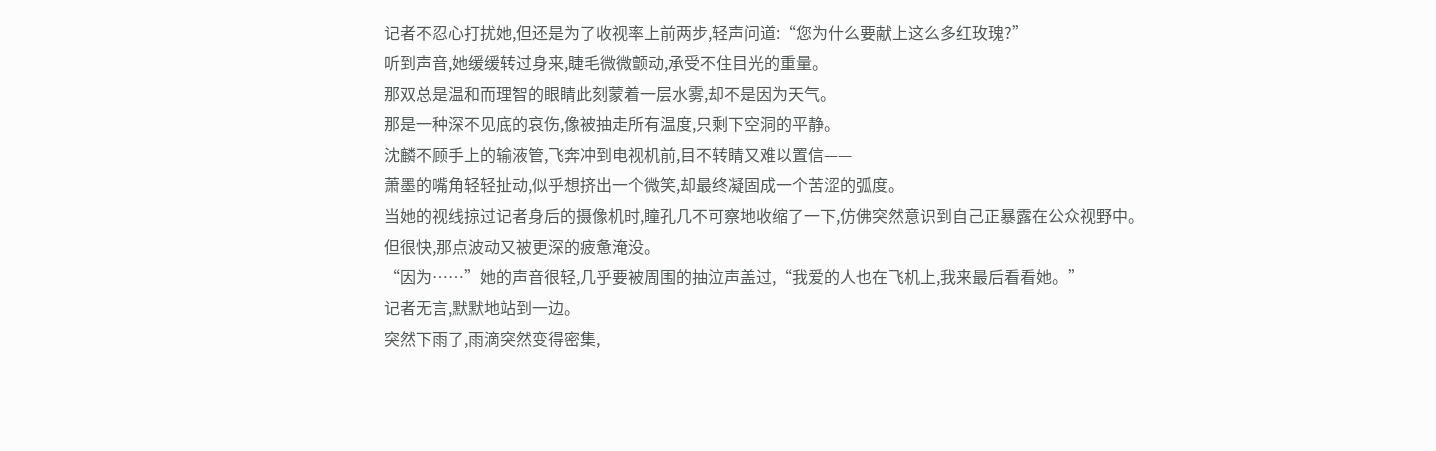记者不忍心打扰她,但还是为了收视率上前两步,轻声问道:“您为什么要献上这么多红玫瑰?”
听到声音,她缓缓转过身来,睫毛微微颤动,承受不住目光的重量。
那双总是温和而理智的眼睛此刻蒙着一层水雾,却不是因为天气。
那是一种深不见底的哀伤,像被抽走所有温度,只剩下空洞的平静。
沈麟不顾手上的输液管,飞奔冲到电视机前,目不转睛又难以置信——
萧墨的嘴角轻轻扯动,似乎想挤出一个微笑,却最终凝固成一个苦涩的弧度。
当她的视线掠过记者身后的摄像机时,瞳孔几不可察地收缩了一下,仿佛突然意识到自己正暴露在公众视野中。
但很快,那点波动又被更深的疲惫淹没。
“因为……”她的声音很轻,几乎要被周围的抽泣声盖过,“我爱的人也在飞机上,我来最后看看她。”
记者无言,默默地站到一边。
突然下雨了,雨滴突然变得密集,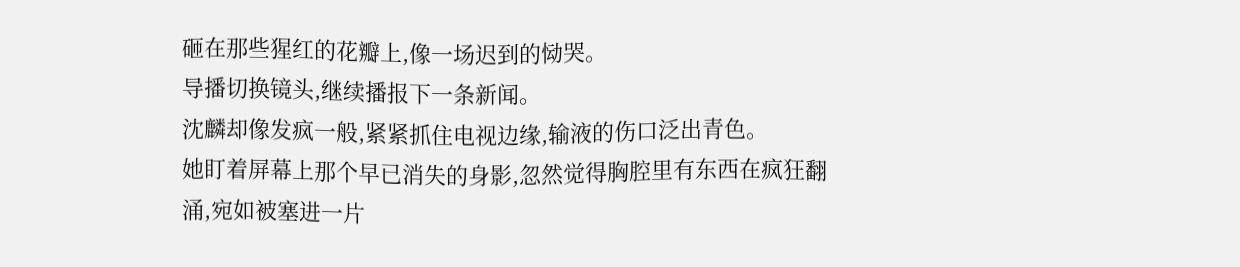砸在那些猩红的花瓣上,像一场迟到的恸哭。
导播切换镜头,继续播报下一条新闻。
沈麟却像发疯一般,紧紧抓住电视边缘,输液的伤口泛出青色。
她盯着屏幕上那个早已消失的身影,忽然觉得胸腔里有东西在疯狂翻涌,宛如被塞进一片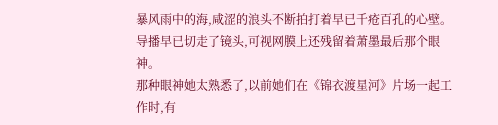暴风雨中的海,咸涩的浪头不断拍打着早已千疮百孔的心壁。
导播早已切走了镜头,可视网膜上还残留着萧墨最后那个眼神。
那种眼神她太熟悉了,以前她们在《锦衣渡星河》片场一起工作时,有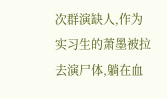次群演缺人,作为实习生的萧墨被拉去演尸体,躺在血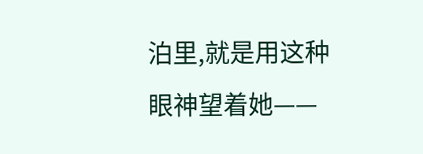泊里,就是用这种眼神望着她——